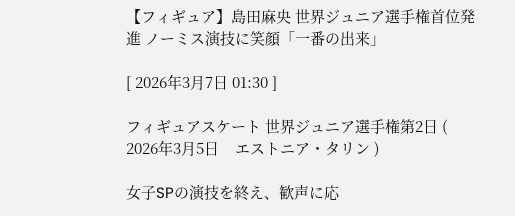【フィギュア】島田麻央 世界ジュニア選手権首位発進 ノーミス演技に笑顔「一番の出来」

[ 2026年3月7日 01:30 ]

フィギュアスケート 世界ジュニア選手権第2日 ( 2026年3月5日    エストニア・タリン )

女子SPの演技を終え、歓声に応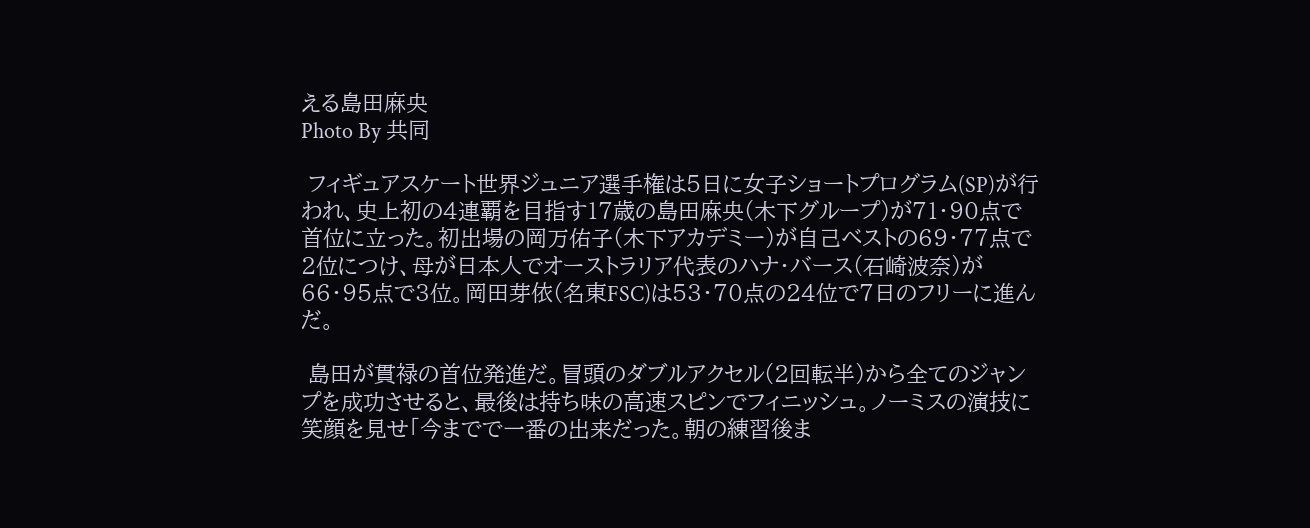える島田麻央
Photo By 共同

 フィギュアスケート世界ジュニア選手権は5日に女子ショートプログラム(SP)が行われ、史上初の4連覇を目指す17歳の島田麻央(木下グループ)が71・90点で首位に立った。初出場の岡万佑子(木下アカデミー)が自己ベストの69・77点で2位につけ、母が日本人でオーストラリア代表のハナ・バース(石崎波奈)が66・95点で3位。岡田芽依(名東FSC)は53・70点の24位で7日のフリーに進んだ。

 島田が貫禄の首位発進だ。冒頭のダブルアクセル(2回転半)から全てのジャンプを成功させると、最後は持ち味の高速スピンでフィニッシュ。ノーミスの演技に笑顔を見せ「今までで一番の出来だった。朝の練習後ま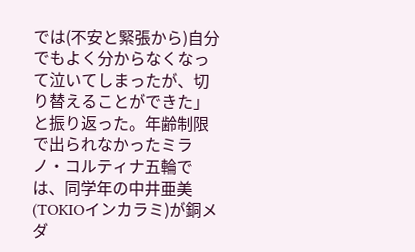では(不安と緊張から)自分でもよく分からなくなって泣いてしまったが、切り替えることができた」と振り返った。年齢制限で出られなかったミラノ・コルティナ五輪では、同学年の中井亜美(TOKIOインカラミ)が銅メダ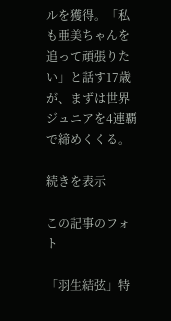ルを獲得。「私も亜美ちゃんを追って頑張りたい」と話す17歳が、まずは世界ジュニアを4連覇で締めくくる。

続きを表示

この記事のフォト

「羽生結弦」特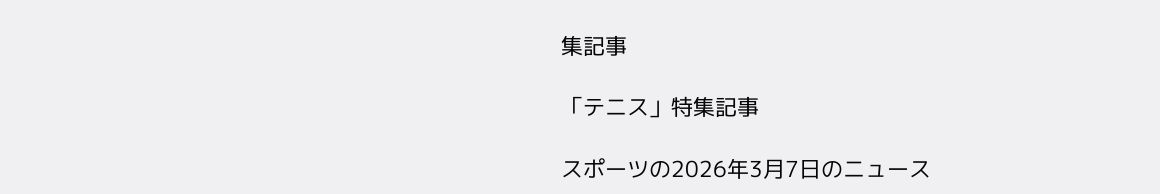集記事

「テニス」特集記事

スポーツの2026年3月7日のニュース